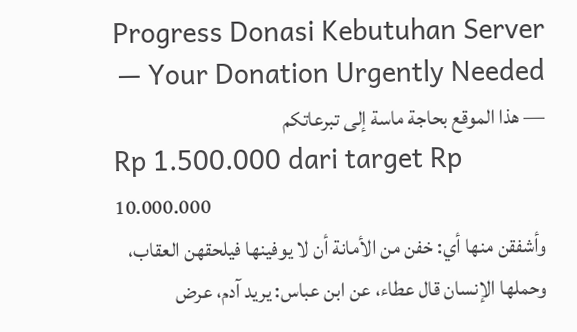Progress Donasi Kebutuhan Server — Your Donation Urgently Needed — هذا الموقع بحاجة ماسة إلى تبرعاتكم
Rp 1.500.000 dari target Rp 10.000.000
وأشفقن منها أي: خفن من الأمانة أن لا يوفينها فيلحقهن العقاب، وحملها الإنسان قال عطاء، عن ابن عباس: يريد آدم، عرض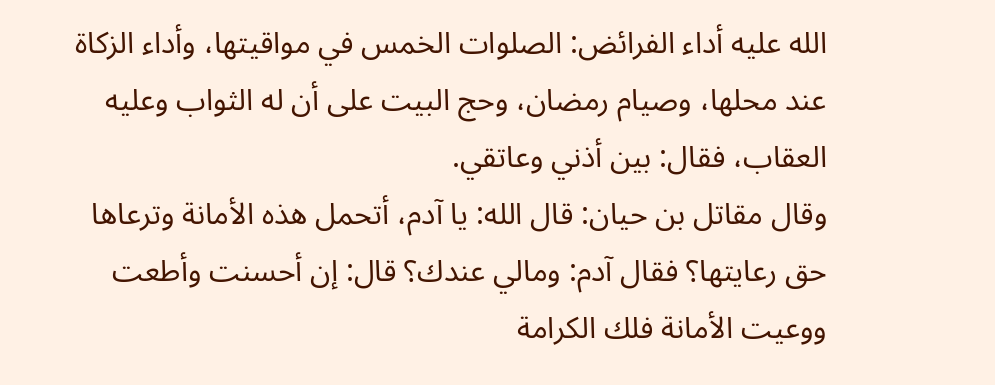الله عليه أداء الفرائض: الصلوات الخمس في مواقيتها، وأداء الزكاة عند محلها، وصيام رمضان، وحج البيت على أن له الثواب وعليه العقاب، فقال: بين أذني وعاتقي.
وقال مقاتل بن حيان: قال الله: يا آدم، أتحمل هذه الأمانة وترعاها حق رعايتها؟ فقال آدم: ومالي عندك؟ قال: إن أحسنت وأطعت ووعيت الأمانة فلك الكرامة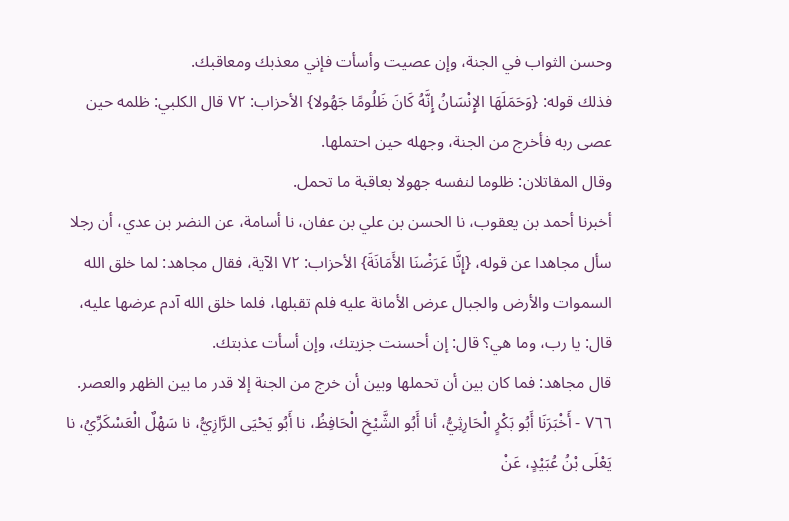وحسن الثواب في الجنة، وإن عصيت وأسأت فإني معذبك ومعاقبك.
فذلك قوله: {وَحَمَلَهَا الإِنْسَانُ إِنَّهُ كَانَ ظَلُومًا جَهُولا} الأحزاب: ٧٢ قال الكلبي: ظلمه حين عصى ربه فأخرج من الجنة، وجهله حين احتملها.
وقال المقاتلان: ظلوما لنفسه جهولا بعاقبة ما تحمل.
أخبرنا أحمد بن يعقوب، نا الحسن بن علي بن عفان، نا أسامة، عن النضر بن عدي، أن رجلا سأل مجاهدا عن قوله، {إِنَّا عَرَضْنَا الأَمَانَةَ} الأحزاب: ٧٢ الآية، فقال مجاهد: لما خلق الله السموات والأرض والجبال عرض الأمانة عليه فلم تقبلها، فلما خلق الله آدم عرضها عليه، قال: يا رب، وما هي؟ قال: إن أحسنت جزيتك، وإن أسأت عذبتك.
قال مجاهد: فما كان بين أن تحملها وبين أن خرج من الجنة إلا قدر ما بين الظهر والعصر.
٧٦٦ - أَخْبَرَنَا أَبُو بَكْرٍ الْحَارِثِيُّ، أنا أَبُو الشَّيْخِ الْحَافِظُ، نا أَبُو يَحْيَى الرَّازِيُّ، نا سَهْلٌ الْعَسْكَرِّيُ، نا يَعْلَى بْنُ عُبَيْدٍ، عَنْ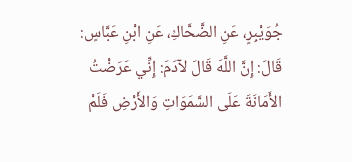جُوَيْبِرٍ، عَنِ الضَّحَّاكِ، عَنِ ابْنِ عَبَّاسٍ: قَالَ: إِنَّ اللَّهَ قَالَ لآدَمَ: إِنِّي عَرَضْتُ الأَمَانَةَ عَلَى السَّمَوَاتِ وَالأَرْضِ فَلَمْ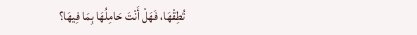تُطِقْهَا، فَهَلْ أَنْتَ حَامِلُهَا بِمَا فِيهَا؟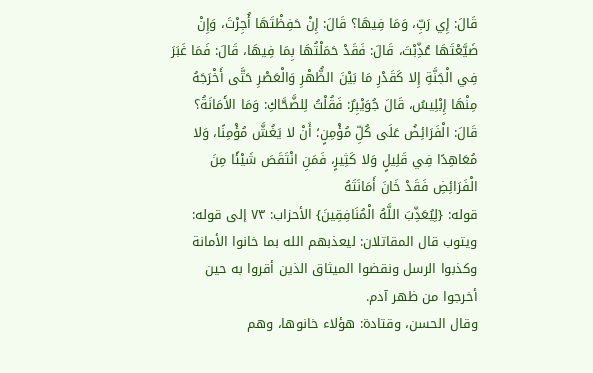قَالَ: إِي رَبِّ، وَمَا فِيهَا؟ قَالَ: إِنْ حَفِظْتَهَا أُجِرْتَ، وَإِنْ ضَيَّعْتَهَا عُذِّبْتَ، قَالَ: فَقَدْ حَمَلْتُهَا بِمَا فِيهَا، قَالَ: فَمَا غَبَرَ فِي الْجَنَّةِ إِلا كَقَدْرِ مَا بَيْنَ الظُّهْرِ وَالْعَصْرِ حَتَّى أَخْرَجَهُ مِنْهَا إِبْلِيسُ، قَالَ جُوَيْبِرٌ: فَقُلْتُ لِلضَّحَّاكِ: وَمَا الأَمَانَةُ؟ قَالَ: الْفَرَائِضُ عَلَى كُلِّ مُؤْمِنٍ؛ أَنْ لا يَغُشَّ مُؤْمِنًا، وَلا مُعَاهِدًا فِي قَلِيلٍ وَلا كَثِيرٍ، فَمَنِ انْتَقَصَ شَيْئًا مِنَ الْفَرَائِضِ فَقَدْ خَانَ أَمَانَتَهُ
قوله: {لِيُعَذِّبَ اللَّهُ الْمُنَافِقِينَ} الأحزاب: ٧٣ إلى قوله: ويتوب قال المقاتلان: ليعذبهم الله بما خانوا الأمانة وكذبوا الرسل ونقضوا الميثاق الذين أقروا به حين أخرجوا من ظهر آدم.
وقال الحسن، وقتادة: هؤلاء خانوها، وهم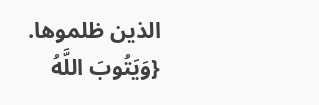الذين ظلموها.
{وَيَتُوبَ اللَّهُ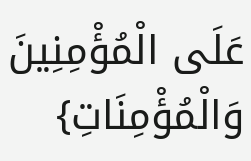عَلَى الْمُؤْمِنِينَ وَالْمُؤْمِنَاتِ}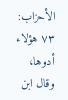الأحزاب: ٧٣ هؤلاء أدوها، وقال ابن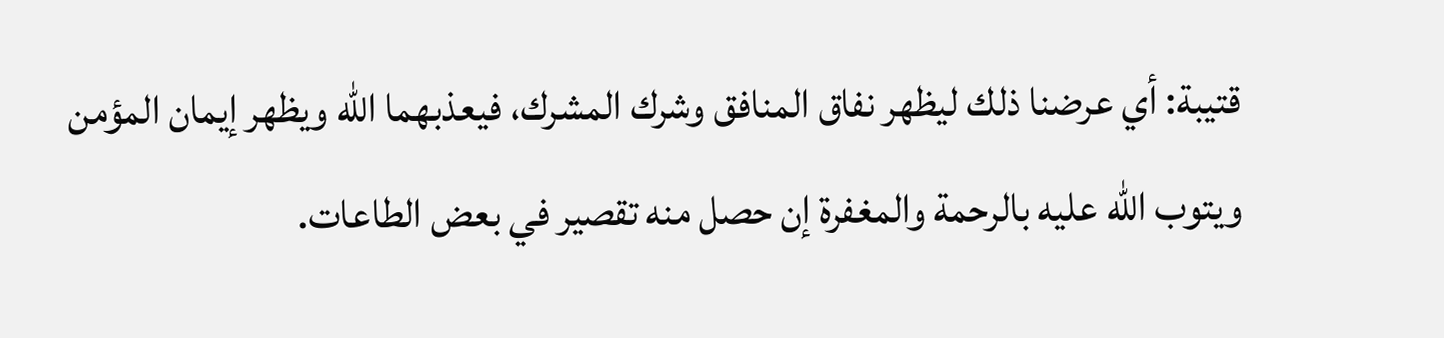قتيبة: أي عرضنا ذلك ليظهر نفاق المنافق وشرك المشرك، فيعذبهما الله ويظهر إيمان المؤمن ويتوب الله عليه بالرحمة والمغفرة إن حصل منه تقصير في بعض الطاعات.